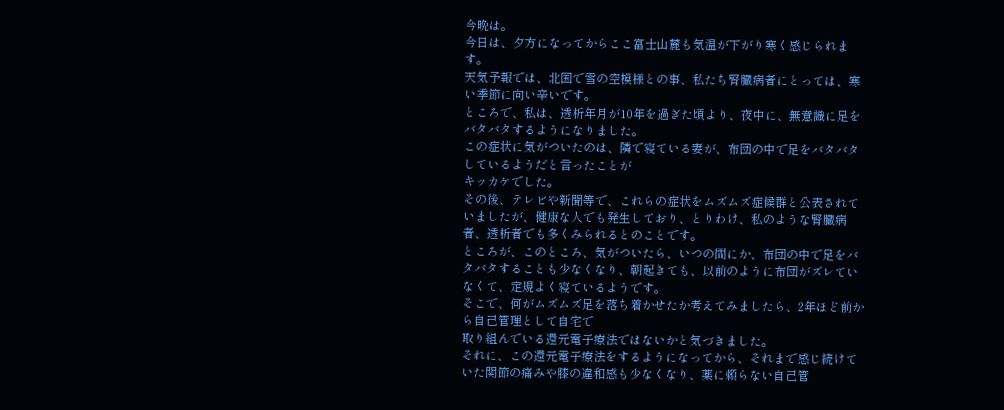今晩は。
今日は、夕方になってからここ富士山麓も気温が下がり寒く感じられます。
天気予報では、北国で雪の空模様との事、私たち腎臓病者にとっては、寒い季節に向い辛いです。
ところで、私は、透析年月が10年を過ぎた頃より、夜中に、無意識に足をバタバタするようになりました。
この症状に気がついたのは、隣で寝ている妻が、布団の中で足をバタバタしているようだと言ったことが
キッカケでした。
その後、テレビや新聞等で、これらの症状をムズムズ症候群と公表されていましたが、健康な人でも発生しており、とりわけ、私のような腎臓病者、透析者でも多くみられるとのことです。
ところが、このところ、気がついたら、いつの間にか、布団の中で足をバタバタすることも少なくなり、朝起きても、以前のように布団がズレていなくて、定規よく寝ているようです。
そこで、何がムズムズ足を落ち着かせたか考えてみましたら、2年ほど前から自己管理として自宅で
取り組んでいる還元電子療法ではないかと気づきました。
それに、この還元電子療法をするようになってから、それまで感じ続けていた関節の痛みや膝の違和感も少なくなり、薬に頼らない自己管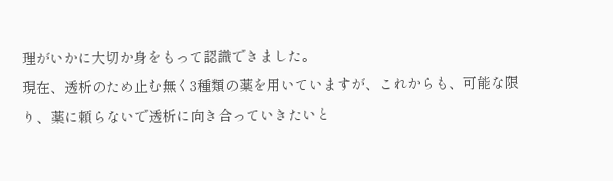理がいかに大切か身をもって認識できました。
現在、透析のため止む無く3種類の薬を用いていますが、これからも、可能な限り、薬に頼らないで透析に向き合っていきたいと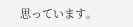思っています。